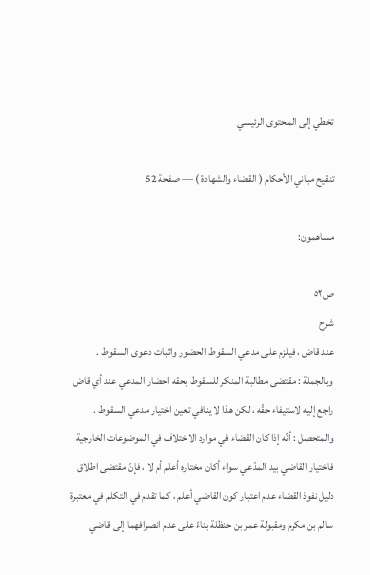تخطي إلى المحتوى الرئيسي

تنقيح مباني الأحكام ( القضاء والشهادة ) — صفحة 52

مساهمون:

ص٥٢
شرح
عند قاض ، فيلزم على مدعي السقوط الحضور واثبات دعوى السقوط . وبالجملة : مقتضى مطالبة المنكر للسقوط بحقه احضار المدعي عند أي قاض راجع إليه لاستيفاء حقّه ، لكن هذا لا ينافي تعين اختيار مدعي السقوط . والمتحصل : أنّه إذا كان القضاء في موارد الاختلاف في الموضوعات الخارجية فاختيار القاضي بيد المدّعي سواء أكان مختاره أعلم أم لا ، فإنّ مقتضى اطلاق دليل نفوذ القضاء عدم اعتبار كون القاضي أعلم ، كما تقدم في التكلم في معتبرة سالم بن مكرم ومقبولة عمر بن حنظلة بناءً على عدم انصرافهما إلى قاضي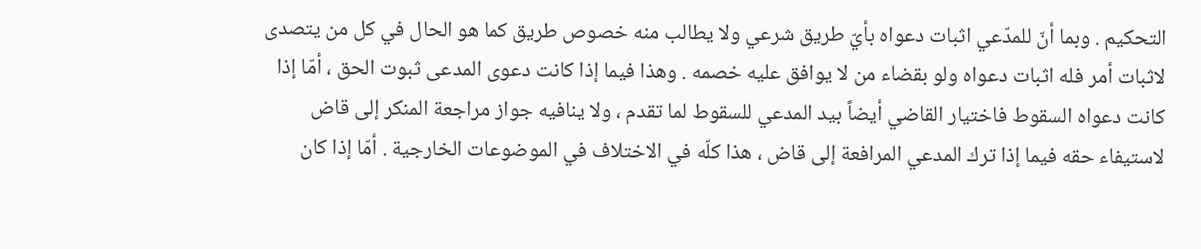التحكيم . وبما أنّ للمدّعي اثبات دعواه بأيّ طريق شرعي ولا يطالب منه خصوص طريق كما هو الحال في كل من يتصدى لاثبات أمر فله اثبات دعواه ولو بقضاء من لا يوافق عليه خصمه . وهذا فيما إذا كانت دعوى المدعى ثبوت الحق ، أمّا إذا كانت دعواه السقوط فاختيار القاضي أيضاً بيد المدعي للسقوط لما تقدم ، ولا ينافيه جواز مراجعة المنكر إلى قاض لاستيفاء حقه فيما إذا ترك المدعي المرافعة إلى قاض ، هذا كلّه في الاختلاف في الموضوعات الخارجية . أمّا إذا كان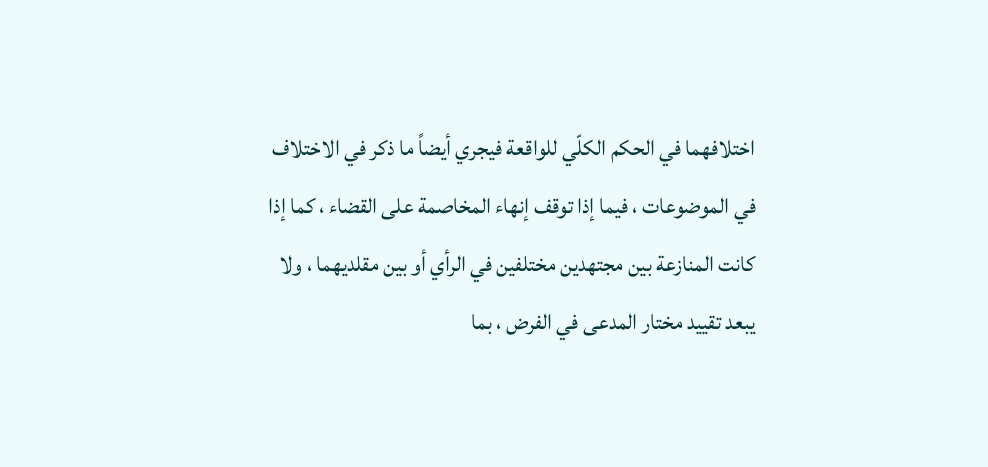اختلافهما في الحكم الكلّي للواقعة فيجري أيضاً ما ذكر في الاختلاف في الموضوعات ، فيما إذا توقف إنهاء المخاصمة على القضاء ، كما إذا كانت المنازعة بين مجتهدين مختلفين في الرأي أو بين مقلديهما ، ولا يبعد تقييد مختار المدعى في الفرض ، بما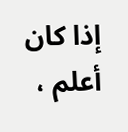إذا كان أعلم ،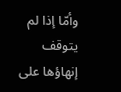وأمّا إذا لم يتوقف إنهاؤها على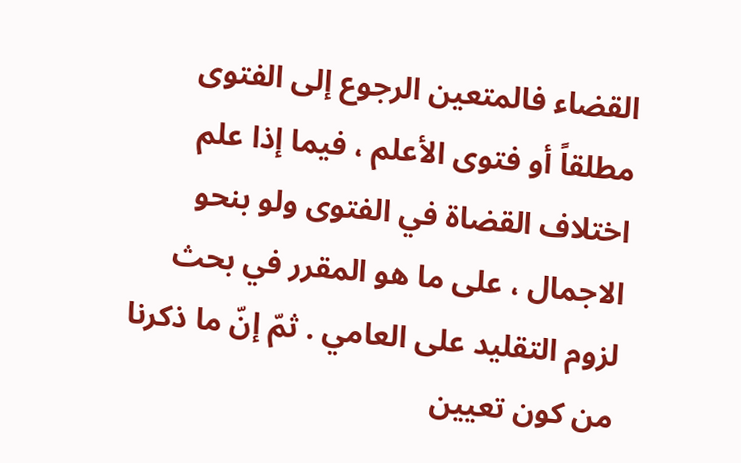القضاء فالمتعين الرجوع إلى الفتوى مطلقاً أو فتوى الأعلم ، فيما إذا علم اختلاف القضاة في الفتوى ولو بنحو الاجمال ، على ما هو المقرر في بحث لزوم التقليد على العامي . ثمّ إنّ ما ذكرنا من كون تعيين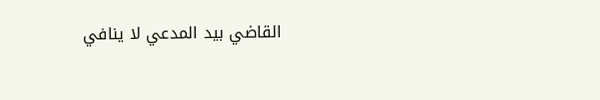القاضي بيد المدعي لا ينافي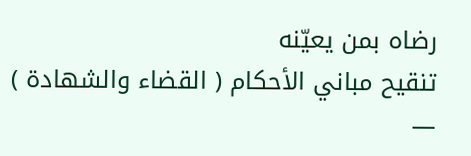رضاه بمن يعيّنه
تنقيح مباني الأحكام ( القضاء والشهادة ) —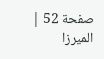صفحة 52 | الميرزا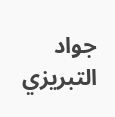جواد التبريزي